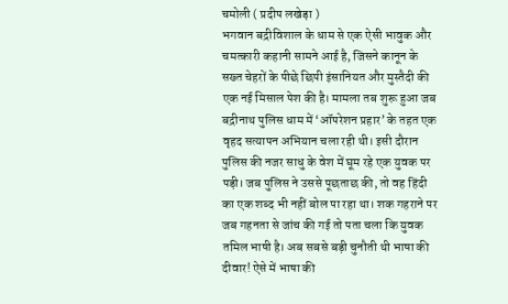चमोली ( प्रदीप लखेड़ा )
भगवान बद्रीविशाल के धाम से एक ऐसी भावुक और चमत्कारी कहानी सामने आई है, जिसने कानून के सख्त चेहरों के पीछे छिपी इंसानियत और मुस्तैदी की एक नई मिसाल पेश की है। मामला तब शुरू हुआ जब बद्रीनाथ पुलिस धाम में ‘ऑपरेशन प्रहार’ के तहत एक वृहद सत्यापन अभियान चला रही थी। इसी दौरान पुलिस की नजर साधु के वेश में घूम रहे एक युवक पर पड़ी। जब पुलिस ने उससे पूछताछ की, तो वह हिंदी का एक शब्द भी नहीं बोल पा रहा था। शक गहराने पर जब गहनता से जांच की गई तो पता चला कि युवक तमिल भाषी है। अब सबसे बड़ी चुनौती थी भाषा की दीवार! ऐसे में भाषा की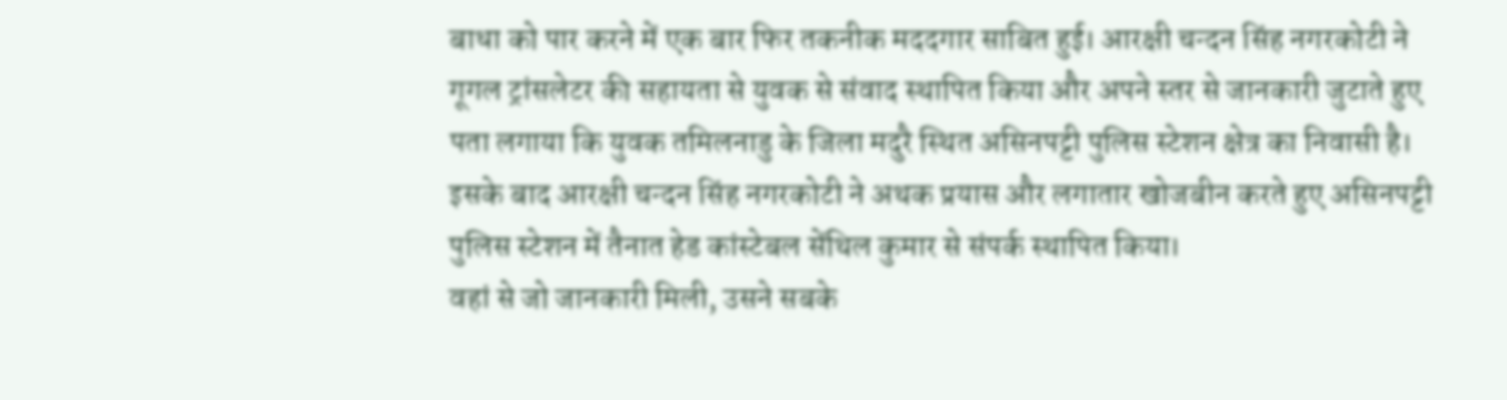बाधा को पार करने में एक बार फिर तकनीक मददगार साबित हुई। आरक्षी चन्दन सिंह नगरकोटी ने गूगल ट्रांसलेटर की सहायता से युवक से संवाद स्थापित किया और अपने स्तर से जानकारी जुटाते हुए पता लगाया कि युवक तमिलनाडु के जिला मदुरै स्थित असिनपट्टी पुलिस स्टेशन क्षेत्र का निवासी है। इसके बाद आरक्षी चन्दन सिंह नगरकोटी ने अथक प्रयास और लगातार खोजबीन करते हुए असिनपट्टी पुलिस स्टेशन में तैनात हेड कांस्टेबल सेंथिल कुमार से संपर्क स्थापित किया।
वहां से जो जानकारी मिली, उसने सबके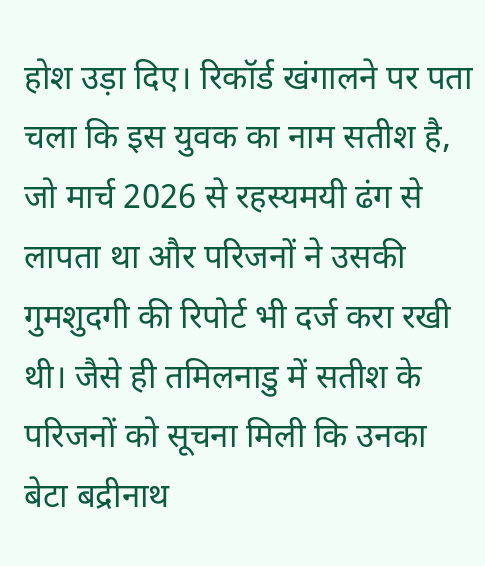होश उड़ा दिए। रिकॉर्ड खंगालने पर पता चला कि इस युवक का नाम सतीश है, जो मार्च 2026 से रहस्यमयी ढंग से लापता था और परिजनों ने उसकी गुमशुदगी की रिपोर्ट भी दर्ज करा रखी थी। जैसे ही तमिलनाडु में सतीश के परिजनों को सूचना मिली कि उनका बेटा बद्रीनाथ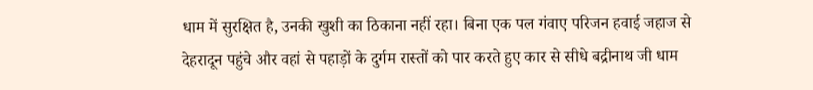धाम में सुरक्षित है, उनकी खुशी का ठिकाना नहीं रहा। बिना एक पल गंवाए परिजन हवाई जहाज से देहरादून पहुंचे और वहां से पहाड़ों के दुर्गम रास्तों को पार करते हुए कार से सीधे बद्रीनाथ जी धाम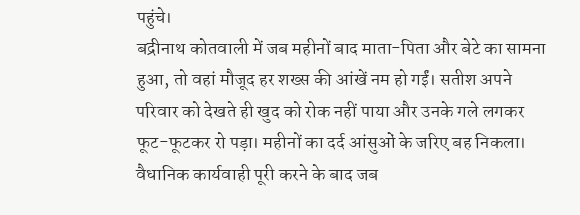पहुंचे।
बद्रीनाथ कोतवाली में जब महीनों बाद माता-पिता और बेटे का सामना हुआ, तो वहां मौजूद हर शख्स की आंखें नम हो गईं। सतीश अपने परिवार को देखते ही खुद को रोक नहीं पाया और उनके गले लगकर फूट-फूटकर रो पड़ा। महीनों का दर्द आंसुओं के जरिए बह निकला।
वैधानिक कार्यवाही पूरी करने के बाद जब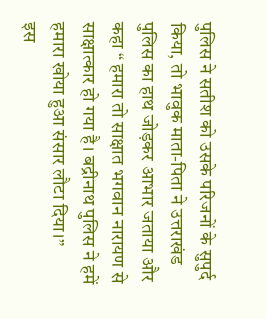पुलिस ने सतीश को उसके परिजनों के सुपुर्द किया, तो भावुक माता-पिता ने उत्तराखंड पुलिस का हाथ जोड़कर आभार जताया और कहा “ हमारा तो साक्षात भगवान नारायण से साक्षात्कार हो गया है। बद्रीनाथ पुलिस ने हमें हमारा खोया हुआ संसार लौटा दिया।”
इस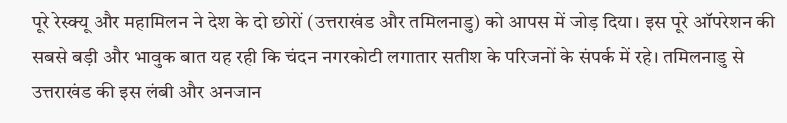पूरे रेस्क्यू और महामिलन ने देश के दो छोरों (उत्तराखंड और तमिलनाडु) को आपस में जोड़ दिया। इस पूरे ऑपरेशन की सबसे बड़ी और भावुक बात यह रही कि चंदन नगरकोटी लगातार सतीश के परिजनों के संपर्क में रहे। तमिलनाडु से उत्तराखंड की इस लंबी और अनजान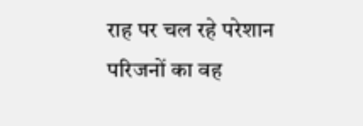राह पर चल रहे परेशान परिजनों का वह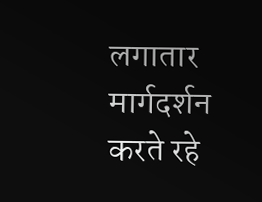लगातार मार्गदर्शन करते रहे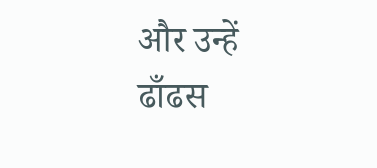और उन्हें ढाँढस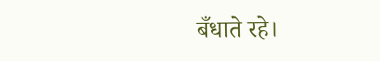बँधाते रहे।